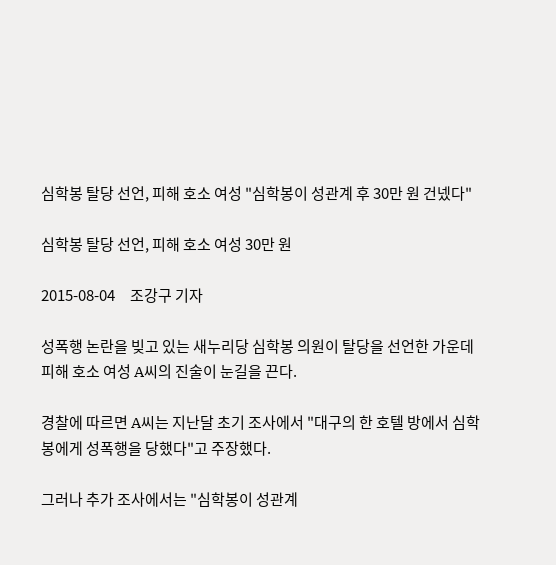심학봉 탈당 선언, 피해 호소 여성 "심학봉이 성관계 후 30만 원 건넸다"

심학봉 탈당 선언, 피해 호소 여성 30만 원

2015-08-04     조강구 기자

성폭행 논란을 빚고 있는 새누리당 심학봉 의원이 탈당을 선언한 가운데 피해 호소 여성 A씨의 진술이 눈길을 끈다.

경찰에 따르면 A씨는 지난달 초기 조사에서 "대구의 한 호텔 방에서 심학봉에게 성폭행을 당했다"고 주장했다.

그러나 추가 조사에서는 "심학봉이 성관계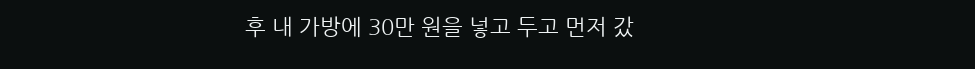후 내 가방에 30만 원을 넣고 두고 먼저 갔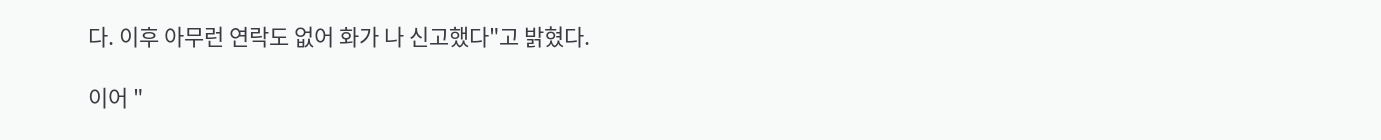다. 이후 아무런 연락도 없어 화가 나 신고했다"고 밝혔다.

이어 "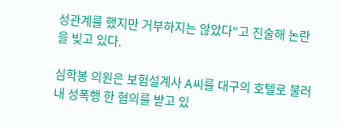성관계를 했지만 거부하지는 않았다"고 진술해 논란을 빚고 있다.

심학봉 의원은 보험설계사 A씨를 대구의 호텔로 불러내 성폭행 한 혐의를 받고 있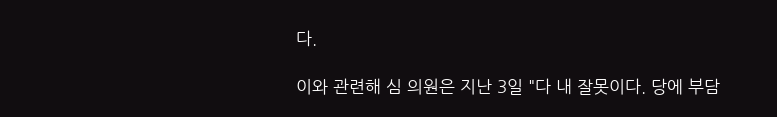다.

이와 관련해 심 의원은 지난 3일 "다 내 잘못이다. 당에 부담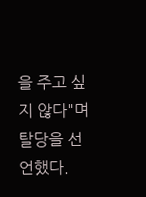을 주고 싶지 않다"며 탈당을 선언했다.